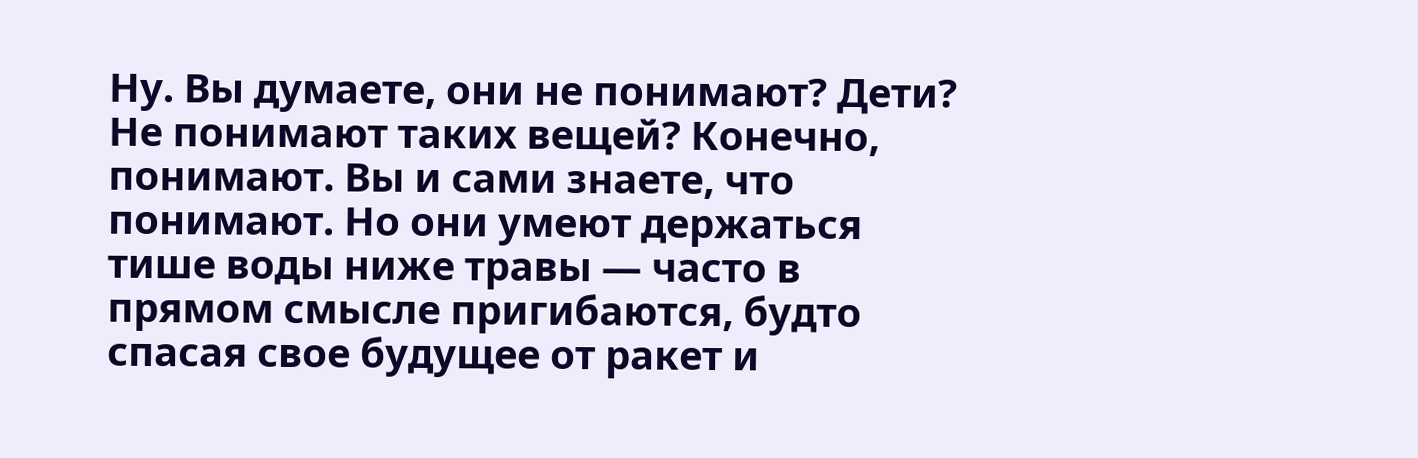Ну. Вы думаете, они не понимают? Дети? Не понимают таких вещей? Конечно, понимают. Вы и сами знаете, что понимают. Но они умеют держаться тише воды ниже травы — часто в прямом смысле пригибаются, будто спасая свое будущее от ракет и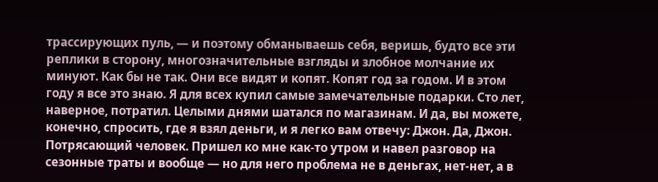трассирующих пуль, — и поэтому обманываешь себя, веришь, будто все эти реплики в сторону, многозначительные взгляды и злобное молчание их минуют. Как бы не так. Они все видят и копят. Копят год за годом. И в этом году я все это знаю. Я для всех купил самые замечательные подарки. Сто лет, наверное, потратил. Целыми днями шатался по магазинам. И да, вы можете, конечно, спросить, где я взял деньги, и я легко вам отвечу: Джон. Да, Джон. Потрясающий человек. Пришел ко мне как-то утром и навел разговор на сезонные траты и вообще — но для него проблема не в деньгах, нет-нет, а в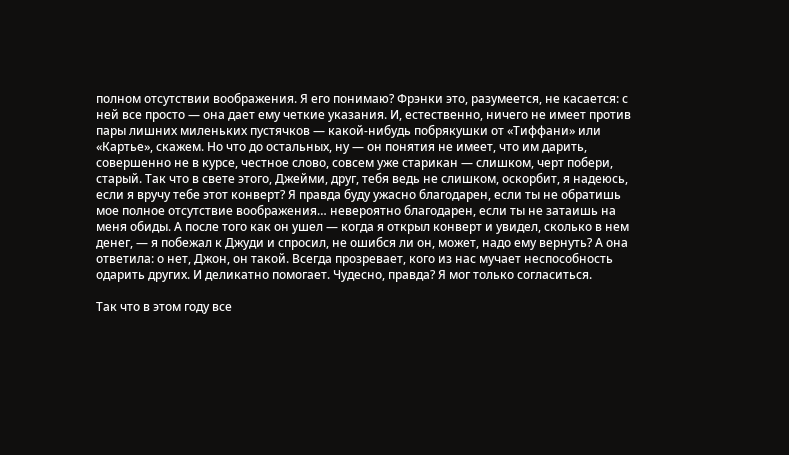полном отсутствии воображения. Я его понимаю? Фрэнки это, разумеется, не касается: с ней все просто — она дает ему четкие указания. И, естественно, ничего не имеет против пары лишних миленьких пустячков — какой-нибудь побрякушки от «Тиффани» или «Картье», скажем. Но что до остальных, ну — он понятия не имеет, что им дарить, совершенно не в курсе, честное слово, совсем уже старикан — слишком, черт побери, старый. Так что в свете этого, Джейми, друг, тебя ведь не слишком, оскорбит, я надеюсь, если я вручу тебе этот конверт? Я правда буду ужасно благодарен, если ты не обратишь мое полное отсутствие воображения… невероятно благодарен, если ты не затаишь на меня обиды. А после того как он ушел — когда я открыл конверт и увидел, сколько в нем денег, — я побежал к Джуди и спросил, не ошибся ли он, может, надо ему вернуть? А она ответила: о нет, Джон, он такой. Всегда прозревает, кого из нас мучает неспособность одарить других. И деликатно помогает. Чудесно, правда? Я мог только согласиться.

Так что в этом году все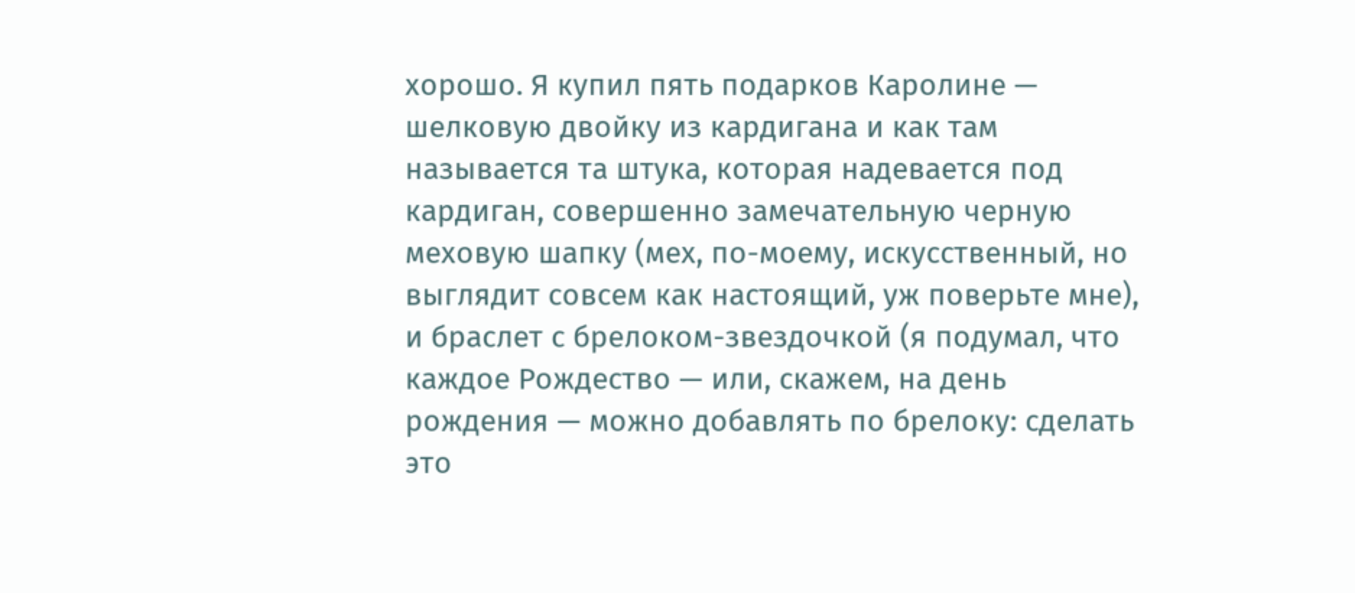хорошо. Я купил пять подарков Каролине — шелковую двойку из кардигана и как там называется та штука, которая надевается под кардиган, совершенно замечательную черную меховую шапку (мех, по-моему, искусственный, но выглядит совсем как настоящий, уж поверьте мне), и браслет с брелоком-звездочкой (я подумал, что каждое Рождество — или, скажем, на день рождения — можно добавлять по брелоку: сделать это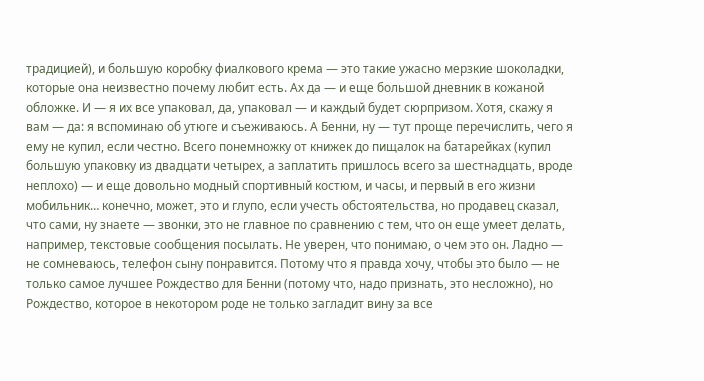традицией), и большую коробку фиалкового крема — это такие ужасно мерзкие шоколадки, которые она неизвестно почему любит есть. Ах да — и еще большой дневник в кожаной обложке. И — я их все упаковал, да, упаковал — и каждый будет сюрпризом. Хотя, скажу я вам — да: я вспоминаю об утюге и съеживаюсь. А Бенни, ну — тут проще перечислить, чего я ему не купил, если честно. Всего понемножку от книжек до пищалок на батарейках (купил большую упаковку из двадцати четырех, а заплатить пришлось всего за шестнадцать, вроде неплохо) — и еще довольно модный спортивный костюм, и часы, и первый в его жизни мобильник… конечно, может, это и глупо, если учесть обстоятельства, но продавец сказал, что сами, ну знаете — звонки, это не главное по сравнению с тем, что он еще умеет делать, например, текстовые сообщения посылать. Не уверен, что понимаю, о чем это он. Ладно — не сомневаюсь, телефон сыну понравится. Потому что я правда хочу, чтобы это было — не только самое лучшее Рождество для Бенни (потому что, надо признать, это несложно), но Рождество, которое в некотором роде не только загладит вину за все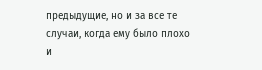предыдущие, но и за все те случаи, когда ему было плохо и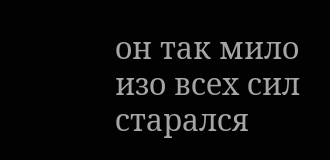он так мило изо всех сил старался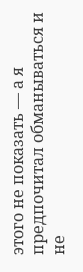этого не показать — а я предпочитал обманываться и не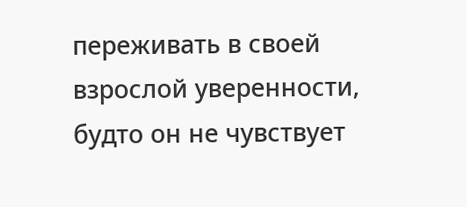переживать в своей взрослой уверенности, будто он не чувствует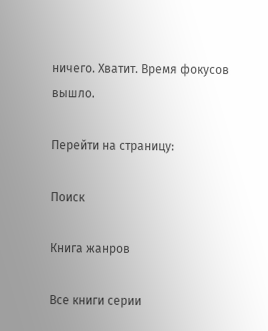ничего. Хватит. Время фокусов вышло.

Перейти на страницу:

Поиск

Книга жанров

Все книги серии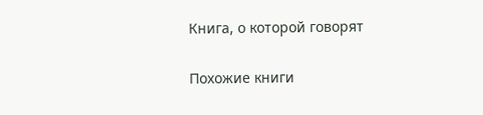Книга, о которой говорят

Похожие книги